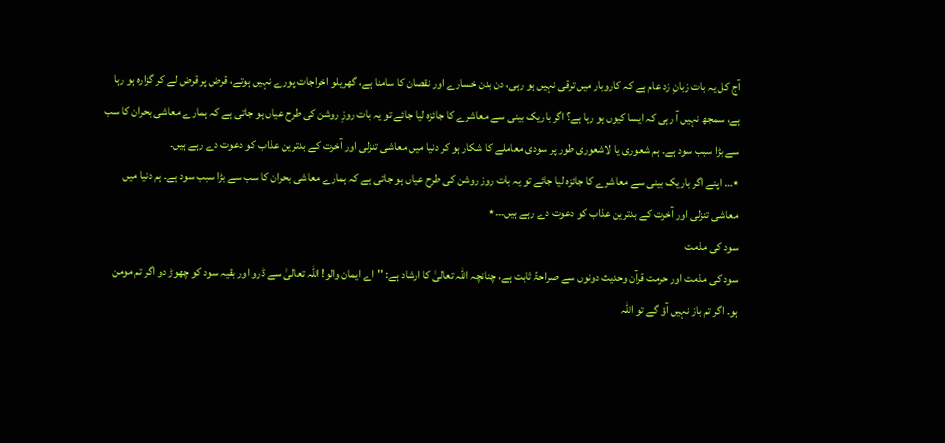آج کل یہ بات زبانِ زد عام ہے کہ کاروبار میں ترقی نہیں ہو رہی، دن بدن خسارے اور نقصان کا سامنا ہے، گھریلو اخراجات پورے نہیں ہوتے، قرض پر قرض لے کر گزارہ ہو رہا ہے، سمجھ نہیں آ رہی کہ ایسا کیوں ہو رہا ہے؟ اگر باریک بینی سے معاشرے کا جائزہ لیا جائے تو یہ بات روزِ روشن کی طرح عیاں ہو جاتی ہے کہ ہمارے معاشی بحران کا سب سے بڑا سبب سود ہے۔ ہم شعوری یا لاشعوری طور پر سودی معاملے کا شکار ہو کر دنیا میں معاشی تنزلی اور آخرت کے بدترین عذاب کو دعوت دے رہے ہیں۔
٭… اپنے اگر باریک بینی سے معاشرے کا جائزہ لیا جائے تو یہ بات روز روشن کی طرح عیاں ہو جاتی ہے کہ ہمارے معاشی بحران کا سب سے بڑا سبب سود ہے۔ ہم دنیا میں معاشی تنزلی اور آخرت کے بدترین عذاب کو دعوت دے رہے ہیں۔۔۔٭
سود کی مذمت
سود کی مذمت اور حرمت قرآن وحدیث دونوں سے صراحۃً ثابت ہے، چنانچہ اللہ تعالیٰ کا ارشاد ہے: ''اے ایمان والو! اللہ تعالیٰ سے ڈرو اور بقیہ سود کو چھوڑ دو اگر تم مومن ہو۔ اگر تم باز نہیں آؤ گے تو اللہ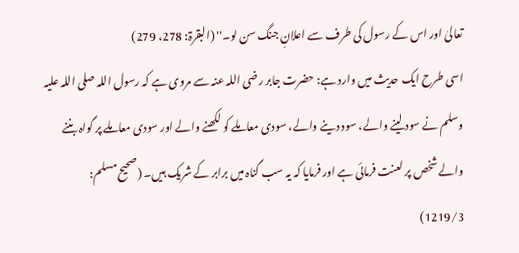تعالیٰ اور اس کے رسول کی طرف سے اعلانِ جنگ سن لو۔'' (البقرۃ: 278، 279)
اسی طرح ایک حدیث میں وارد ہے: حضرت جابر رضی اللہ عنہ سے مروی ہے کہ رسول اللہ صلی اللہ علیہ وسلم نے سود لینے والے، سود دینے والے، سودی معاملے کو لکھنے والے اور سودی معاملے پر گواہ بننے والے شخص پر لعنت فرمائی ہے اور فرمایا کہ یہ سب گناہ میں برابر کے شریک ہیں۔ (صحیح مسلم: 1219/3)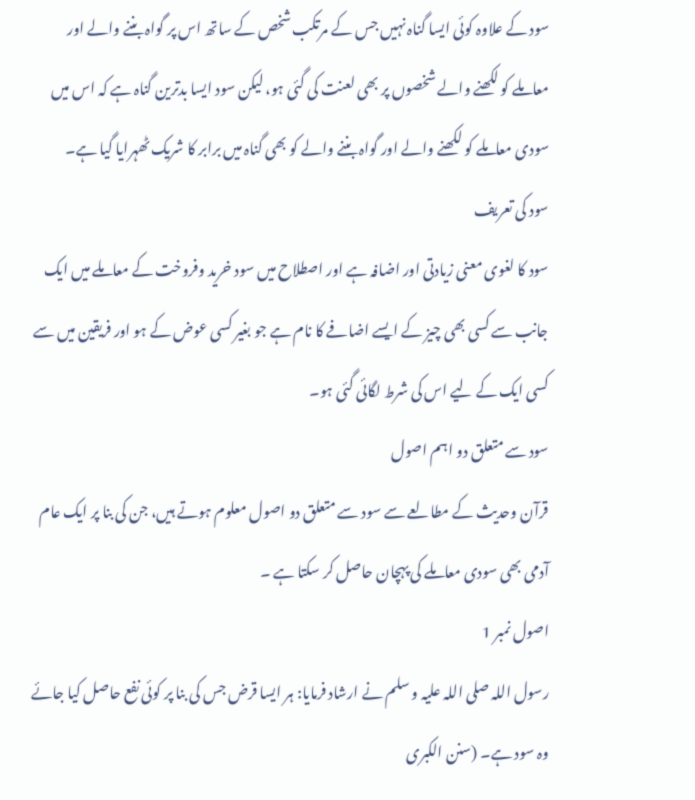سود کے علاوہ کوئی ایسا گناہ نہیں جس کے مرتکب شخص کے ساتھ اس پر گواہ بننے والے اور معاملے کو لکھنے والے شخصوں پر بھی لعنت کی گئی ہو، لیکن سود ایسا بدترین گناہ ہے کہ اس میں سودی معاملے کو لکھنے والے اور گواہ بننے والے کو بھی گناہ میں برابر کا شریک ٹھہرایا گیا ہے۔
سود کی تعریف
سود کا لغوی معنی زیادتی اور اضافہ ہے اور اصطلاح میں سود خرید وفروخت کے معاملے میں ایک جانب سے کسی بھی چیز کے ایسے اضافے کا نام ہے جو بغیر کسی عوض کے ہو اور فریقین میں سے کسی ایک کے لیے اس کی شرط لگائی گئی ہو۔
سود سے متعلق دو اہم اصول
قرآن وحدیث کے مطالعے سے سود سے متعلق دو اصول معلوم ہوتے ہیں، جن کی بنا پر ایک عام آدمی بھی سودی معاملے کی پہچان حاصل کر سکتا ہے ۔
اصول نمبر 1
رسول اللہ صلی اللہ علیہ و سلم نے ارشاد فرمایا: ہر ایسا قرض جس کی بنا پر کوئی نفع حاصل کیا جائے وہ سود ہے۔ (سنن الکبری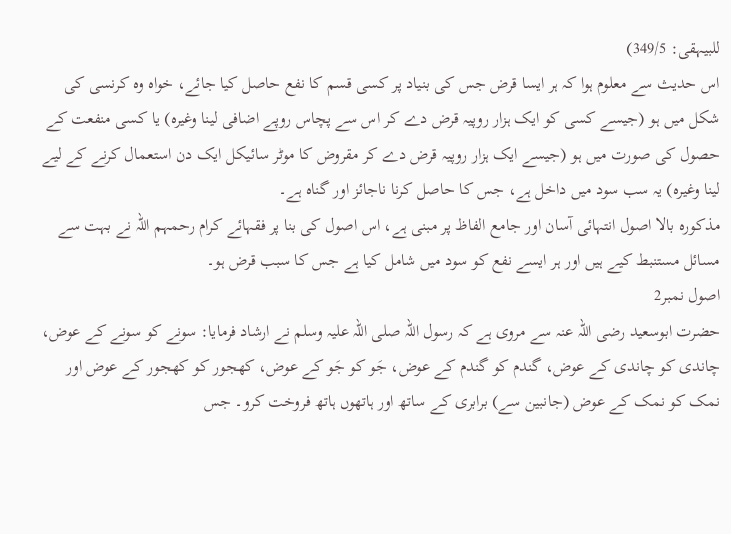للبیہقی: 349/5)
اس حدیث سے معلوم ہوا کہ ہر ایسا قرض جس کی بنیاد پر کسی قسم کا نفع حاصل کیا جائے، خواہ وہ کرنسی کی شکل میں ہو (جیسے کسی کو ایک ہزار روپیہ قرض دے کر اس سے پچاس روپے اضافی لینا وغیرہ) یا کسی منفعت کے حصول کی صورت میں ہو (جیسے ایک ہزار روپیہ قرض دے کر مقروض کا موٹر سائیکل ایک دن استعمال کرنے کے لیے لینا وغیرہ) یہ سب سود میں داخل ہے، جس کا حاصل کرنا ناجائز اور گناہ ہے۔
مذکورہ بالا اصول انتہائی آسان اور جامع الفاظ پر مبنی ہے، اس اصول کی بنا پر فقہائے کرام رحمہم اللہ نے بہت سے مسائل مستنبط کیے ہیں اور ہر ایسے نفع کو سود میں شامل کیا ہے جس کا سبب قرض ہو۔
اصول نمبر2
حضرت ابوسعید رضی اللہ عنہ سے مروی ہے کہ رسول اللہ صلی اللہ علیہ وسلم نے ارشاد فرمایا: سونے کو سونے کے عوض، چاندی کو چاندی کے عوض، گندم کو گندم کے عوض، جَو کو جَو کے عوض، کھجور کو کھجور کے عوض اور نمک کو نمک کے عوض (جانبین سے) برابری کے ساتھ اور ہاتھوں ہاتھ فروخت کرو۔ جس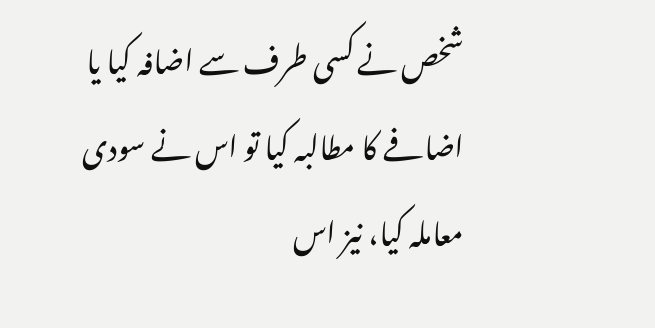شخص نے کسی طرف سے اضافہ کیا یا اضافے کا مطالبہ کیا تو اس نے سودی معاملہ کیا، نیز اس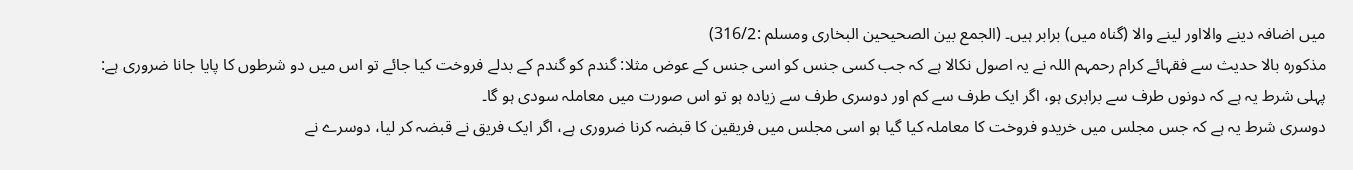میں اضافہ دینے والااور لینے والا (گناہ میں) برابر ہیں۔ (الجمع بین الصحیحین البخاری ومسلم :316/2)
مذکورہ بالا حدیث سے فقہائے کرام رحمہم اللہ نے یہ اصول نکالا ہے کہ جب کسی جنس کو اسی جنس کے عوض مثلا: گندم کو گندم کے بدلے فروخت کیا جائے تو اس میں دو شرطوں کا پایا جانا ضروری ہے:
پہلی شرط یہ ہے کہ دونوں طرف سے برابری ہو، اگر ایک طرف سے کم اور دوسری طرف سے زیادہ ہو تو اس صورت میں معاملہ سودی ہو گا۔
دوسری شرط یہ ہے کہ جس مجلس میں خریدو فروخت کا معاملہ کیا گیا ہو اسی مجلس میں فریقین کا قبضہ کرنا ضروری ہے، اگر ایک فریق نے قبضہ کر لیا، دوسرے نے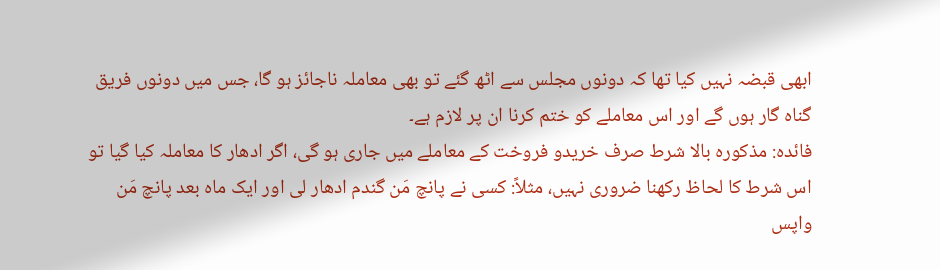ابھی قبضہ نہیں کیا تھا کہ دونوں مجلس سے اٹھ گئے تو بھی معاملہ ناجائز ہو گا، جس میں دونوں فریق گناہ گار ہوں گے اور اس معاملے کو ختم کرنا ان پر لازم ہے۔
فائدہ: مذکورہ بالا شرط صرف خریدو فروخت کے معاملے میں جاری ہو گی، اگر ادھار کا معاملہ کیا گیا تو اس شرط کا لحاظ رکھنا ضروری نہیں، مثلاً: کسی نے پانچ مَن گندم ادھار لی اور ایک ماہ بعد پانچ مَن واپس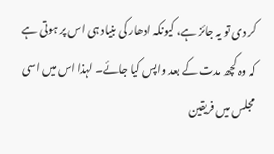کر دی تو یہ جائز ہے، کیونکہ ادھار کی بنیاد ہی اس پر ہوتی ہے کہ وہ کچھ مدت کے بعد واپس کیا جائے۔ لہذا اس میں اسی مجلس میں فریقین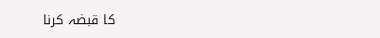کا قبضہ کرنا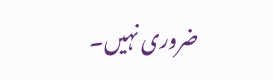ضروری نہیں۔